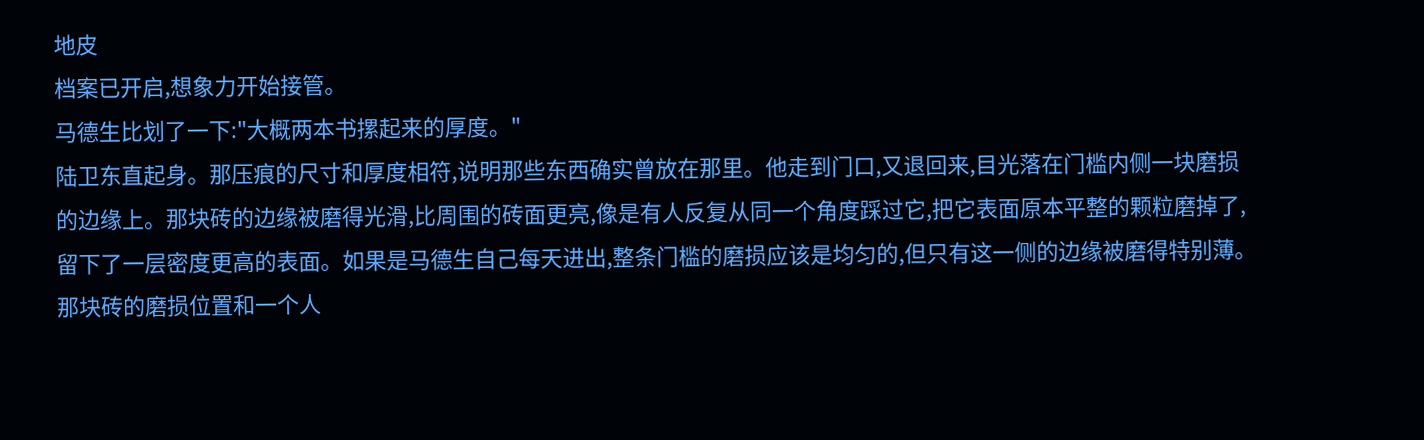地皮
档案已开启,想象力开始接管。
马德生比划了一下:"大概两本书摞起来的厚度。"
陆卫东直起身。那压痕的尺寸和厚度相符,说明那些东西确实曾放在那里。他走到门口,又退回来,目光落在门槛内侧一块磨损的边缘上。那块砖的边缘被磨得光滑,比周围的砖面更亮,像是有人反复从同一个角度踩过它,把它表面原本平整的颗粒磨掉了,留下了一层密度更高的表面。如果是马德生自己每天进出,整条门槛的磨损应该是均匀的,但只有这一侧的边缘被磨得特别薄。那块砖的磨损位置和一个人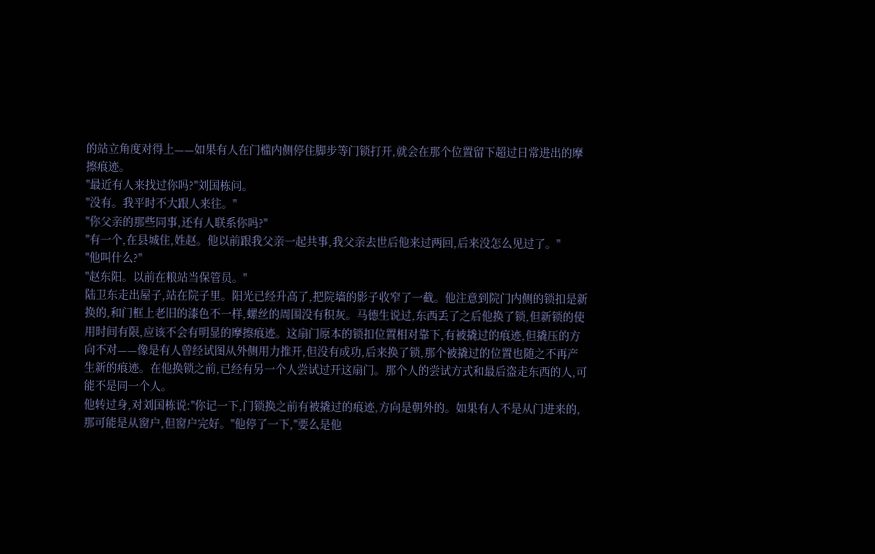的站立角度对得上——如果有人在门槛内侧停住脚步等门锁打开,就会在那个位置留下超过日常进出的摩擦痕迹。
"最近有人来找过你吗?"刘国栋问。
"没有。我平时不大跟人来往。"
"你父亲的那些同事,还有人联系你吗?"
"有一个,在县城住,姓赵。他以前跟我父亲一起共事,我父亲去世后他来过两回,后来没怎么见过了。"
"他叫什么?"
"赵东阳。以前在粮站当保管员。"
陆卫东走出屋子,站在院子里。阳光已经升高了,把院墙的影子收窄了一截。他注意到院门内侧的锁扣是新换的,和门框上老旧的漆色不一样,螺丝的周围没有积灰。马德生说过,东西丢了之后他换了锁,但新锁的使用时间有限,应该不会有明显的摩擦痕迹。这扇门原本的锁扣位置相对靠下,有被撬过的痕迹,但撬压的方向不对——像是有人曾经试图从外侧用力推开,但没有成功,后来换了锁,那个被撬过的位置也随之不再产生新的痕迹。在他换锁之前,已经有另一个人尝试过开这扇门。那个人的尝试方式和最后盗走东西的人,可能不是同一个人。
他转过身,对刘国栋说:"你记一下,门锁换之前有被撬过的痕迹,方向是朝外的。如果有人不是从门进来的,那可能是从窗户,但窗户完好。"他停了一下,"要么是他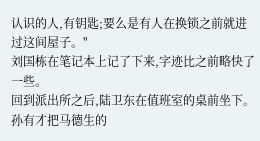认识的人,有钥匙;要么是有人在换锁之前就进过这间屋子。"
刘国栋在笔记本上记了下来,字迹比之前略快了一些。
回到派出所之后,陆卫东在值班室的桌前坐下。孙有才把马德生的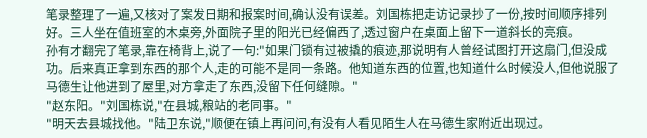笔录整理了一遍,又核对了案发日期和报案时间,确认没有误差。刘国栋把走访记录抄了一份,按时间顺序排列好。三人坐在值班室的木桌旁,外面院子里的阳光已经偏西了,透过窗户在桌面上留下一道斜长的亮痕。
孙有才翻完了笔录,靠在椅背上,说了一句:"如果门锁有过被撬的痕迹,那说明有人曾经试图打开这扇门,但没成功。后来真正拿到东西的那个人,走的可能不是同一条路。他知道东西的位置,也知道什么时候没人,但他说服了马德生让他进到了屋里,对方拿走了东西,没留下任何缝隙。"
"赵东阳。"刘国栋说,"在县城,粮站的老同事。"
"明天去县城找他。"陆卫东说,"顺便在镇上再问问,有没有人看见陌生人在马德生家附近出现过。